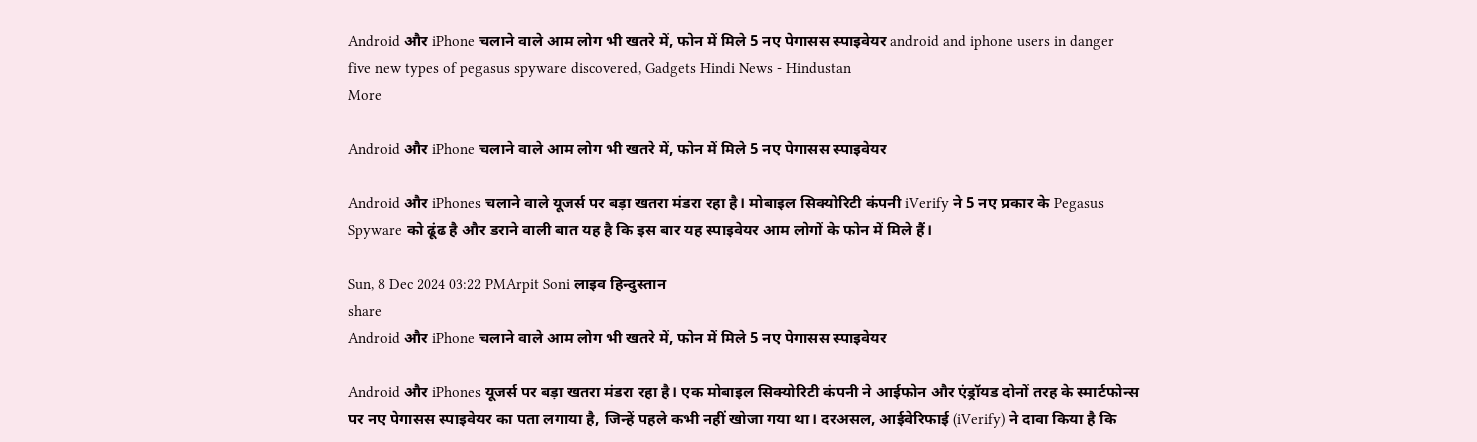Android और iPhone चलाने वाले आम लोग भी खतरे में, फोन में मिले 5 नए पेगासस स्पाइवेयर android and iphone users in danger five new types of pegasus spyware discovered, Gadgets Hindi News - Hindustan
More

Android और iPhone चलाने वाले आम लोग भी खतरे में, फोन में मिले 5 नए पेगासस स्पाइवेयर

Android और iPhones चलाने वाले यूजर्स पर बड़ा खतरा मंडरा रहा है। मोबाइल सिक्योरिटी कंपनी iVerify ने 5 नए प्रकार के Pegasus Spyware को ढूंढ है और डराने वाली बात यह है कि इस बार यह स्पाइवेयर आम लोगों के फोन में मिले हैं।

Sun, 8 Dec 2024 03:22 PMArpit Soni लाइव हिन्दुस्तान
share
Android और iPhone चलाने वाले आम लोग भी खतरे में, फोन में मिले 5 नए पेगासस स्पाइवेयर

Android और iPhones यूजर्स पर बड़ा खतरा मंडरा रहा है। एक मोबाइल सिक्योरिटी कंपनी ने आईफोन और एंड्रॉयड दोनों तरह के स्मार्टफोन्स पर नए पेगासस स्पाइवेयर का पता लगाया है, जिन्हें पहले कभी नहीं खोजा गया था। दरअसल, आईवेरिफाई (iVerify) ने दावा किया है कि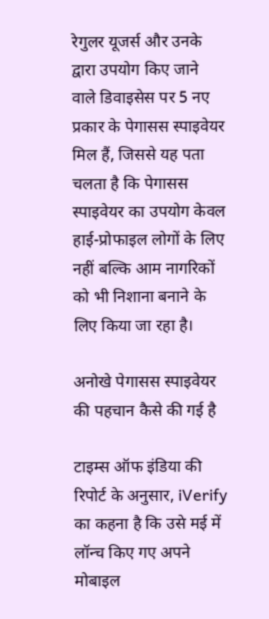रेगुलर यूजर्स और उनके द्वारा उपयोग किए जाने वाले डिवाइसेस पर 5 नए प्रकार के पेगासस स्पाइवेयर मिल हैं, जिससे यह पता चलता है कि पेगासस स्पाइवेयर का उपयोग केवल हाई-प्रोफाइल लोगों के लिए नहीं बल्कि आम नागरिकों को भी निशाना बनाने के लिए किया जा रहा है।

अनोखे पेगासस स्पाइवेयर की पहचान कैसे की गई है

टाइम्स ऑफ इंडिया की रिपोर्ट के अनुसार, iVerify का कहना है कि उसे मई में लॉन्च किए गए अपने मोबाइल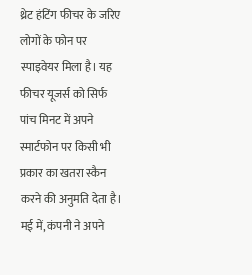थ्रेट हंटिंग फीचर के जरिए लोगों के फोन पर स्पाइवेयर मिला है। यह फीचर यूजर्स को सिर्फ पांच मिनट में अपने स्मार्टफोन पर किसी भी प्रकार का खतरा स्कैन करने की अनुमति देता है। मई में, कंपनी ने अपने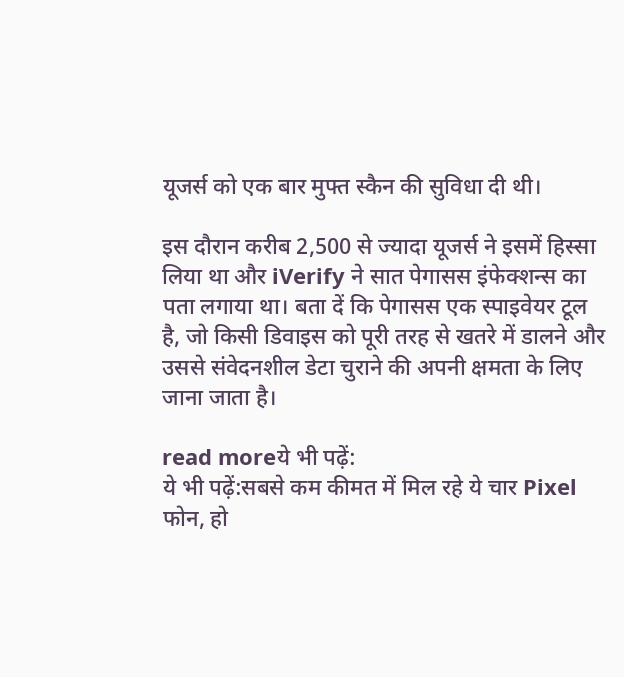यूजर्स को एक बार मुफ्त स्कैन की सुविधा दी थी।

इस दौरान करीब 2,500 से ज्यादा यूजर्स ने इसमें हिस्सा लिया था और iVerify ने सात पेगासस इंफेक्शन्स का पता लगाया था। बता दें कि पेगासस एक स्पाइवेयर टूल है, जो किसी डिवाइस को पूरी तरह से खतरे में डालने और उससे संवेदनशील डेटा चुराने की अपनी क्षमता के लिए जाना जाता है।

read moreये भी पढ़ें:
ये भी पढ़ें:सबसे कम कीमत में मिल रहे ये चार Pixel फोन, हो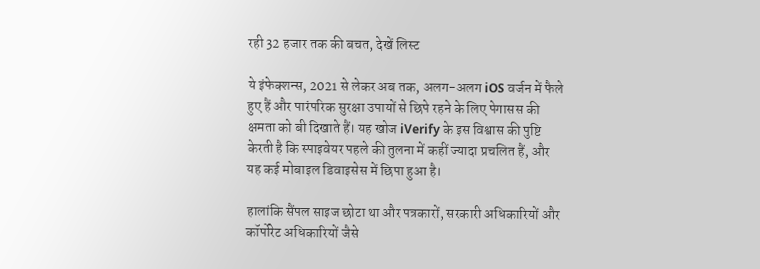रही 32 हजार तक की बचत, देखें लिस्ट

ये इंफेक्शन्स, 2021 से लेकर अब तक, अलग-अलग iOS वर्जन में फैले हुए हैं और पारंपरिक सुरक्षा उपायों से छिपे रहने के लिए पेगासस की क्षमता को बी दिखाते हैं। यह खोज iVerify के इस विश्वास की पुष्टि केरती है कि स्पाइवेयर पहले की तुलना में कहीं ज्यादा प्रचलित हैं, और यह कई मोबाइल डिवाइसेस में छिपा हुआ है।

हालांकि सैंपल साइज छोटा था और पत्रकारों, सरकारी अधिकारियों और कॉर्पोरेट अधिकारियों जैसे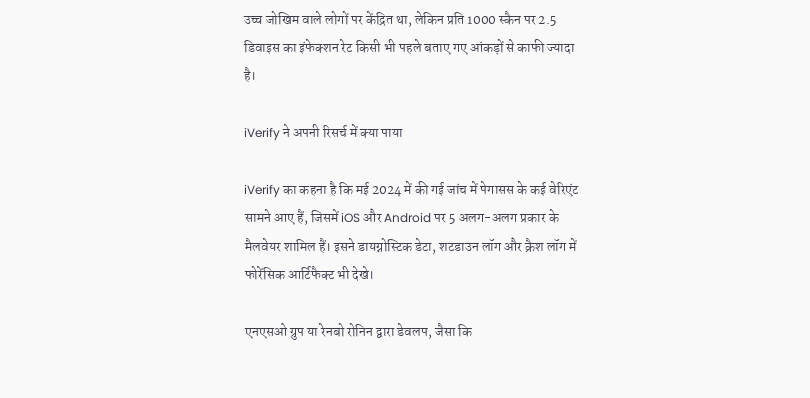उच्च जोखिम वाले लोगों पर केंद्रित था, लेकिन प्रति 1000 स्कैन पर 2.5 डिवाइस का इंफेक्शन रेट किसी भी पहले बताए गए आंकड़ों से काफी ज्यादा है।

iVerify ने अपनी रिसर्च में क्या पाया

iVerify का कहना है कि मई 2024 में की गई जांच में पेगासस के कई वेरिएंट सामने आए हैं, जिसमें iOS और Android पर 5 अलग-अलग प्रकार के मैलवेयर शामिल हैं। इसने डायग्नोस्टिक डेटा, शटडाउन लॉग और क्रैश लॉग में फोरेंसिक आर्टिफैक्ट भी देखे।

एनएसओ ग्रुप या रेनबो रोनिन द्वारा डेवलप, जैसा कि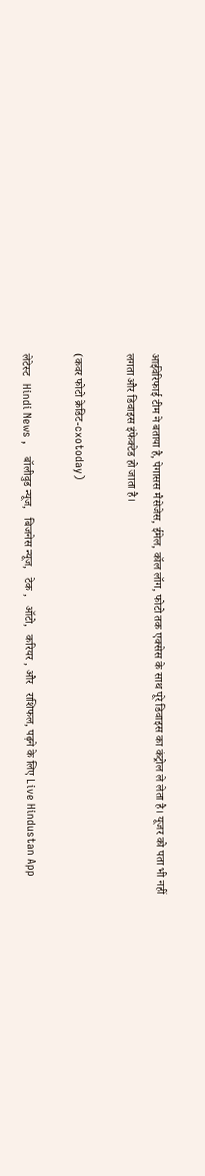आईवेरिफाई टीम ने बताया है, पेगासस मैसेजेस, ईमेल, कॉल लॉग, फोटो तक एक्सेस के साथ पूरे डिवाइस का कंट्रोल ले लेता है। यूजर को पता भी नहीं लगता और डिवाइस इंफेक्टेड हो जाता है।

(कवर फोटो क्रेडिट-cxotoday)

लेटेस्ट   Hindi News ,    बॉलीवुड न्यूज,   बिजनेस न्यूज,   टेक ,   ऑटो,   करियर , और   राशिफल, पढ़ने के लिए Live Hindustan App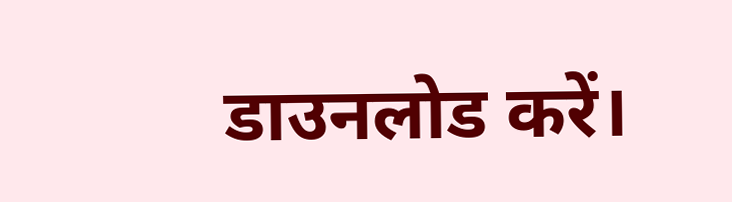डाउनलोड करें।